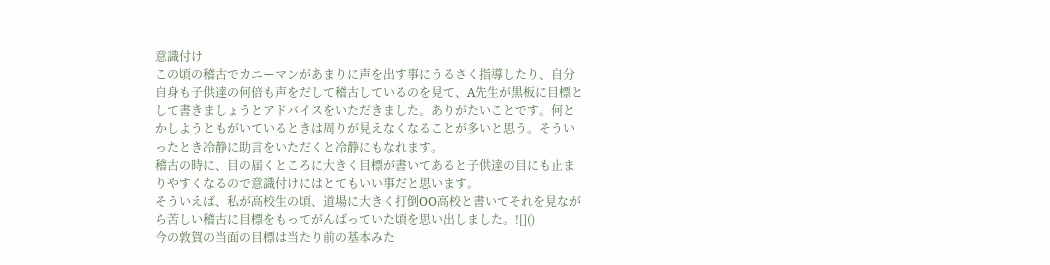意識付け
この頃の稽古でカニーマンがあまりに声を出す事にうるさく指導したり、自分自身も子供達の何倍も声をだして稽古しているのを見て、A先生が黒板に目標として書きましょうとアドバイスをいただきました。ありがたいことです。何とかしようともがいているときは周りが見えなくなることが多いと思う。そういったとき冷静に助言をいただくと冷静にもなれます。
稽古の時に、目の届くところに大きく目標が書いてあると子供達の目にも止まりやすくなるので意識付けにはとてもいい事だと思います。
そういえば、私が高校生の頃、道場に大きく打倒OO高校と書いてそれを見ながら苦しい稽古に目標をもってがんばっていた頃を思い出しました。![]()
今の敦賀の当面の目標は当たり前の基本みた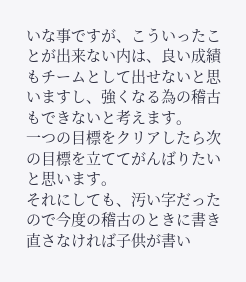いな事ですが、こういったことが出来ない内は、良い成績もチームとして出せないと思いますし、強くなる為の稽古もできないと考えます。
一つの目標をクリアしたら次の目標を立ててがんばりたいと思います。
それにしても、汚い字だったので今度の稽古のときに書き直さなければ子供が書い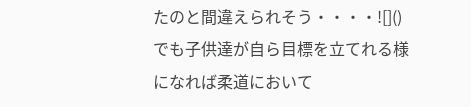たのと間違えられそう・・・・![]()
でも子供達が自ら目標を立てれる様になれば柔道において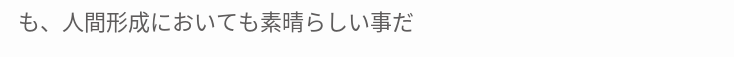も、人間形成においても素晴らしい事だ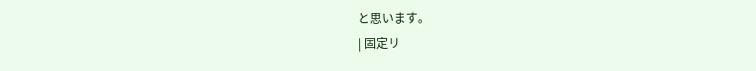と思います。
| 固定リ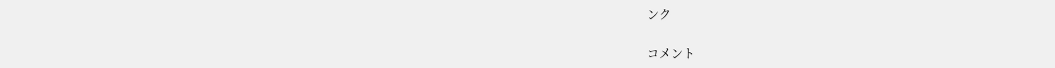ンク


コメント